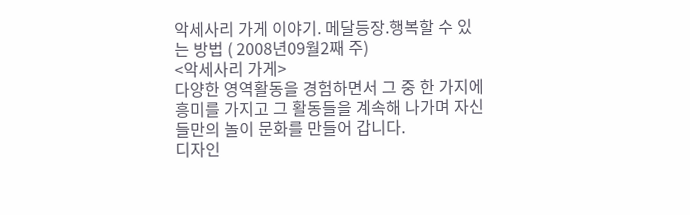악세사리 가게 이야기. 메달등장.행복할 수 있는 방법 ( 2008년09월2째 주)
<악세사리 가게>
다양한 영역활동을 경험하면서 그 중 한 가지에 흥미를 가지고 그 활동들을 계속해 나가며 자신들만의 놀이 문화를 만들어 갑니다.
디자인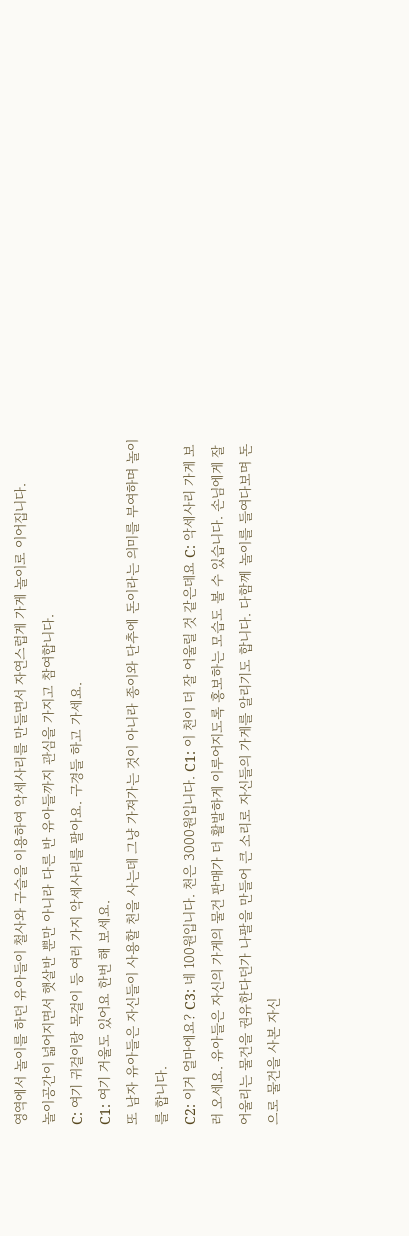영역에서 놀이를 하던 유아들이 철사와 구슬을 이용하여 악세사리를 만들면서 자연스럽게 가게 놀이로 이어집니다.
놀이공간이 넓어지면서 햇살반 뿐만 아니라 다른 반 유아들까지 관심을 가지고 참여합니다.
C: 여기 귀걸이랑 목걸이 등 여러 가지 악세사리를 팔아요. 구경들 하고 가세요.
C1: 여기 거울도 있어요 한번 해 보세요.
또 남자 유아들은 자신들이 사용할 천을 사는데 그냥 가져가는 것이 아니라 종이와 단추에 돈이라는 의미를 부여하며 놀이를 합니다.
C2: 이거 얼마에요? C3: 네 100원입니다. 천은 3000원입니다. C1: 이 천이 더 잘 어울릴 것 같은데요 C: 악세사리 가게 보러 오세요. 유아들은 자신의 가게의 물건 판매가 더 활발하게 이루어지도록 홍보하는 모습도 볼 수 있습니다. 손님에게 잘 어울리는 물건을 권유한다던가 나팔을 만들어 큰 소리로 자신들의 가게를 알리기도 합니다. 다함께 놀이를 들여다보며 돈으로 물건을 사본 자신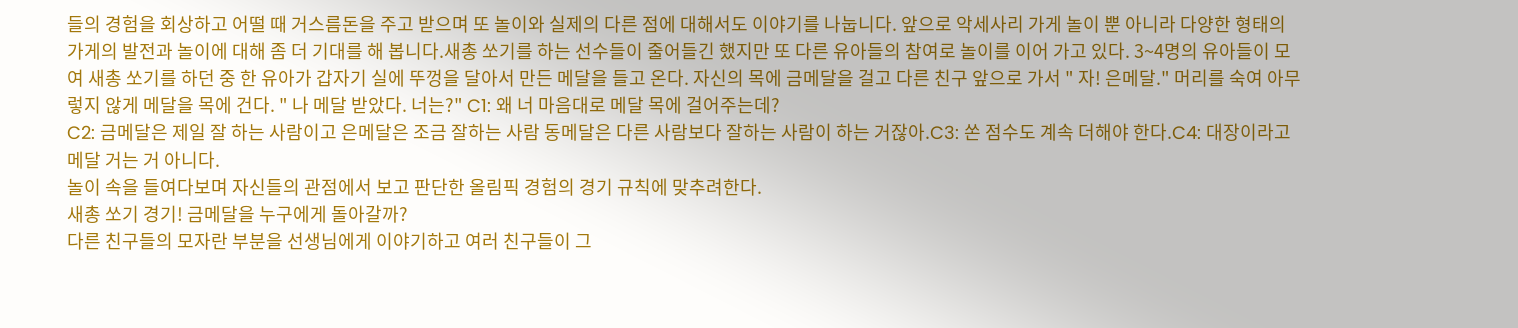들의 경험을 회상하고 어떨 때 거스름돈을 주고 받으며 또 놀이와 실제의 다른 점에 대해서도 이야기를 나눕니다. 앞으로 악세사리 가게 놀이 뿐 아니라 다양한 형태의 가게의 발전과 놀이에 대해 좀 더 기대를 해 봅니다.새총 쏘기를 하는 선수들이 줄어들긴 했지만 또 다른 유아들의 참여로 놀이를 이어 가고 있다. 3~4명의 유아들이 모여 새총 쏘기를 하던 중 한 유아가 갑자기 실에 뚜껑을 달아서 만든 메달을 들고 온다. 자신의 목에 금메달을 걸고 다른 친구 앞으로 가서 " 자! 은메달." 머리를 숙여 아무렇지 않게 메달을 목에 건다. " 나 메달 받았다. 너는?" C1: 왜 너 마음대로 메달 목에 걸어주는데?
C2: 금메달은 제일 잘 하는 사람이고 은메달은 조금 잘하는 사람 동메달은 다른 사람보다 잘하는 사람이 하는 거잖아.C3: 쏜 점수도 계속 더해야 한다.C4: 대장이라고 메달 거는 거 아니다.
놀이 속을 들여다보며 자신들의 관점에서 보고 판단한 올림픽 경험의 경기 규칙에 맞추려한다.
새총 쏘기 경기! 금메달을 누구에게 돌아갈까?
다른 친구들의 모자란 부분을 선생님에게 이야기하고 여러 친구들이 그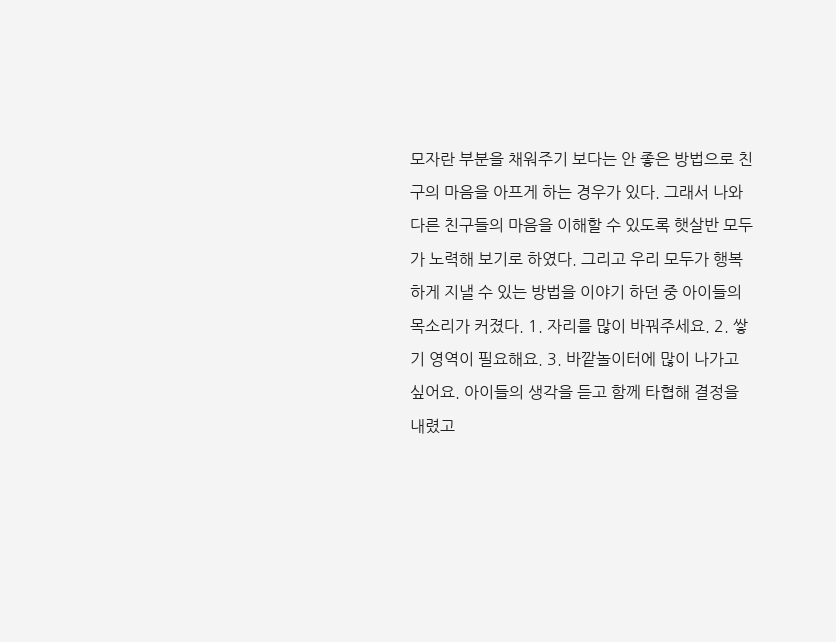모자란 부분을 채워주기 보다는 안 좋은 방법으로 친구의 마음을 아프게 하는 경우가 있다. 그래서 나와 다른 친구들의 마음을 이해할 수 있도록 햇살반 모두가 노력해 보기로 하였다. 그리고 우리 모두가 행복하게 지낼 수 있는 방법을 이야기 하던 중 아이들의 목소리가 커졌다. 1. 자리를 많이 바꿔주세요. 2. 쌓기 영역이 필요해요. 3. 바깥놀이터에 많이 나가고 싶어요. 아이들의 생각을 듣고 함께 타협해 결정을 내렸고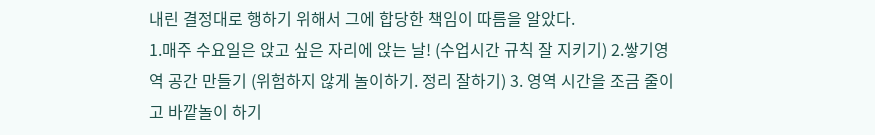내린 결정대로 행하기 위해서 그에 합당한 책임이 따름을 알았다.
1.매주 수요일은 앉고 싶은 자리에 앉는 날! (수업시간 규칙 잘 지키기) 2.쌓기영역 공간 만들기 (위험하지 않게 놀이하기. 정리 잘하기) 3. 영역 시간을 조금 줄이고 바깥놀이 하기